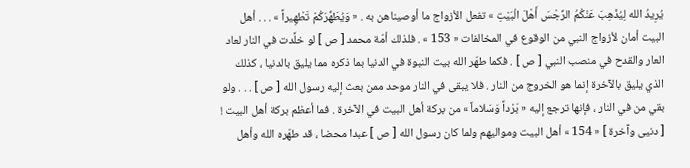يُرِيدُ الله لِيُذْهِبَ عَنْكُمُ الرِّجْسَ أَهْلَ الْبَيْتِ » تفعل الأزواج ما أوصيناهن به . « وَيُطَهِّرَكُمْ تَطْهِيراً » . . . أهل البيت أمان لأزواج النبي من الوقوع في المخالفات « 153 » . فلذلك أمّة محمد [ ص ] لو خلَّدت في النار لعاد العار والقدح في منصب النبي [ ص ] . فكما طهّر الله بيت النبوة في الدنيا بما ذكره مما يليق بالدنيا ، كذلك الذي يليق بالآخرة إنما هو الخروج من النار . فلا يبقى في النار موحد ممن بعث إليه رسول الله [ ص ] . . . ولو بقي من في النار ، فإنها ترجع إليه « بَرْداً وَسَلاماً » من بركة أهل البيت في الآخرة . فما أعظم بركة أهل البيت ! [ دنيى وآخرة ] « 154 » أهل البيت ومواليهم ولما كان رسول الله [ ص ] عبدا محضا ، قد طهّره الله وأهل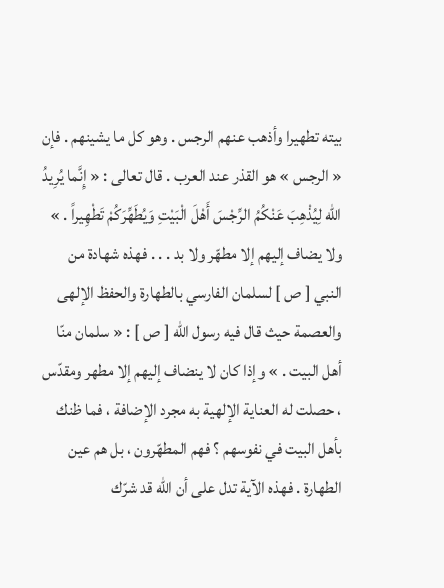بيته تطهيرا وأذهب عنهم الرجس . وهو كل ما يشينهم . فإن « الرجس » هو القذر عند العرب . قال تعالى : « إِنَّما يُرِيدُ الله لِيُذْهِبَ عَنْكُمُ الرِّجْسَ أَهْلَ الْبَيْتِ وَيُطَهِّرَكُمْ تَطْهِيراً . » ولا يضاف إليهم إلا مطهّر ولا بد . . . فهذه شهادة من النبي [ ص ] لسلمان الفارسي بالطهارة والحفظ الإلهى والعصمة حيث قال فيه رسول الله [ ص ] : « سلمان منّا أهل البيت . » وإذا كان لا ينضاف إليهم إلا مطهر ومقدّس ، حصلت له العناية الإلهية به مجرد الإضافة ، فما ظنك بأهل البيت في نفوسهم ؟ فهم المطهّرون ، بل هم عين الطهارة . فهذه الآية تدل على أن الله قد شرّك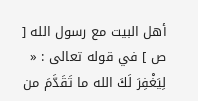أهل البيت مع رسول الله [ ص ] في قوله تعالى : « لِيَغْفِرَ لَكَ الله ما تَقَدَّمَ من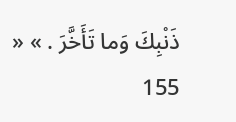ذَنْبِكَ وَما تَأَخَّرَ . » « 155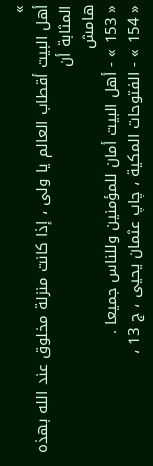»
أهل البيت أقطاب العالم يا ولى ، إذا كانت منزلة مخلوق عند الله بهذه المثابة أن
هامش
« 153 » - أهل البيت أمان للمؤمنين وللناس جميعا .
« 154 » - الفتوحات المكية ، چاپ عثمان يحيى ، ج 13 ،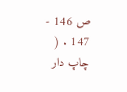ص 146 - 147 . ( چاپ دار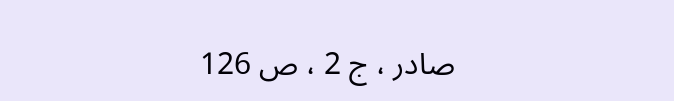صادر ، ج 2 ، ص 126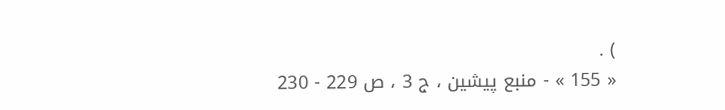) .
« 155 » - منبع پيشين ، ج 3 ، ص 229 - 230